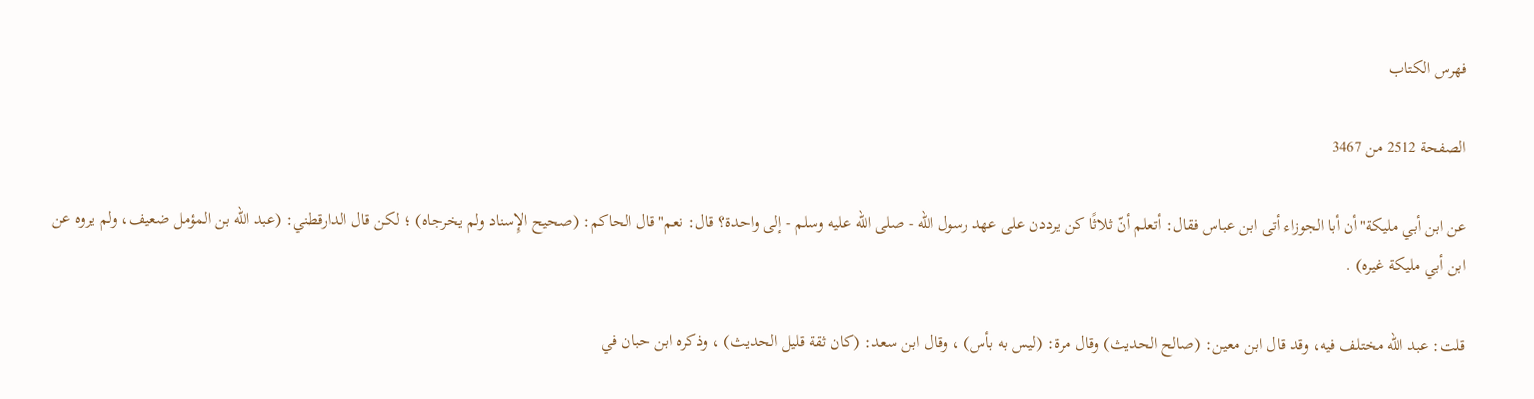فهرس الكتاب

الصفحة 2512 من 3467

عن ابن أبي مليكة"أن أبا الجوزاء أتى ابن عباس فقال: أتعلم أنّ ثلاثًا كن يرددن على عهد رسول الله - صلى الله عليه وسلم - إلى واحدة؟ قال: نعم"قال الحاكم: (صحيح الإِسناد ولم يخرجاه) ؛ لكن قال الدارقطني: (عبد الله بن المؤمل ضعيف، ولم يروه عن ابن أبي مليكة غيره) .

قلت: عبد الله مختلف فيه، وقد قال ابن معين: (صالح الحديث) وقال مرة: (ليس به بأس) ، وقال ابن سعد: (كان ثقة قليل الحديث) ، وذكره ابن حبان في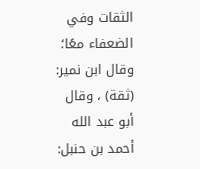الثقات وفي الضعفاء معًا؛ وقال ابن نمير: (ثقة) ، وقال أبو عبد الله أحمد بن حنبل: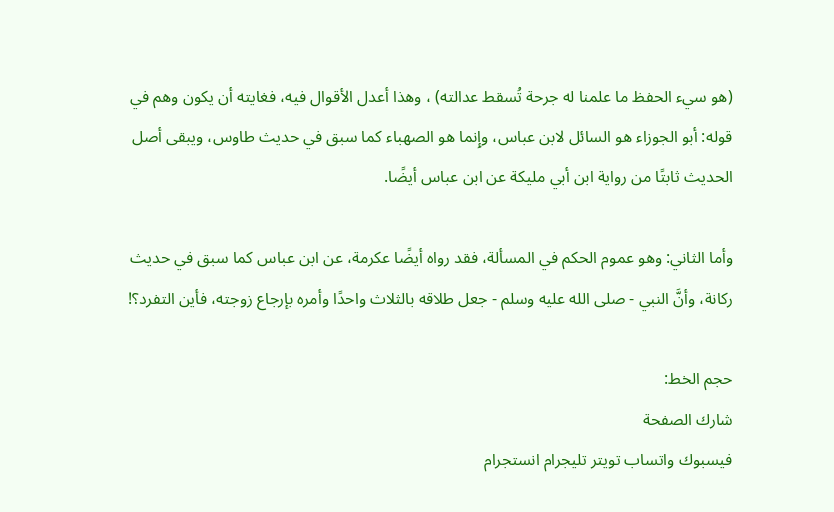(هو سيء الحفظ ما علمنا له جرحة تُسقط عدالته) ، وهذا أعدل الأقوال فيه، فغايته أن يكون وهم في قوله: أبو الجوزاء هو السائل لابن عباس، وإِنما هو الصهباء كما سبق في حديث طاوس، ويبقى أصل الحديث ثابتًا من رواية ابن أبي مليكة عن ابن عباس أيضًا.

وأما الثاني: وهو عموم الحكم في المسألة، فقد رواه أيضًا عكرمة، عن ابن عباس كما سبق في حديث ركانة، وأنَّ النبي - صلى الله عليه وسلم - جعل طلاقه بالثلاث واحدًا وأمره بإرجاع زوجته، فأين التفرد؟!

حجم الخط:
شارك الصفحة
فيسبوك واتساب تويتر تليجرام انستجرام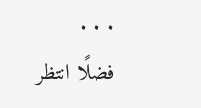. . .
فضلًا انتظر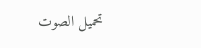تحميل الصوت